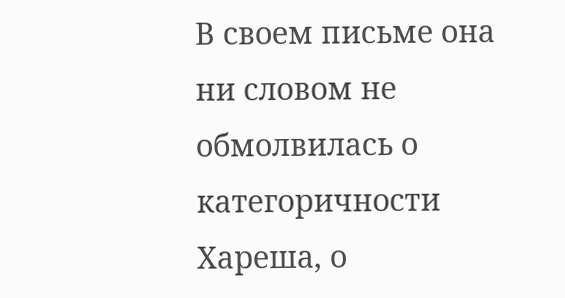В своем письме она ни словом не обмолвилась о категоричности Хареша, о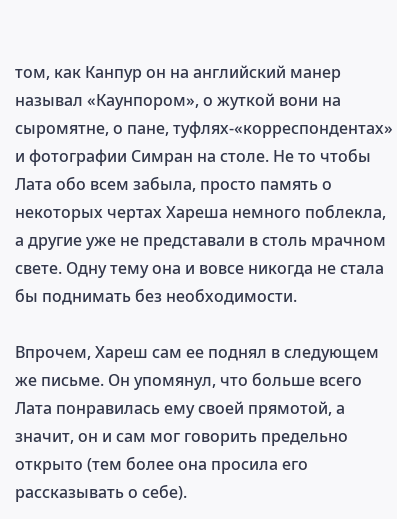том, как Канпур он на английский манер называл «Каунпором», о жуткой вони на сыромятне, о пане, туфлях-«корреспондентах» и фотографии Симран на столе. Не то чтобы Лата обо всем забыла, просто память о некоторых чертах Хареша немного поблекла, а другие уже не представали в столь мрачном свете. Одну тему она и вовсе никогда не стала бы поднимать без необходимости.

Впрочем, Хареш сам ее поднял в следующем же письме. Он упомянул, что больше всего Лата понравилась ему своей прямотой, а значит, он и сам мог говорить предельно открыто (тем более она просила его рассказывать о себе).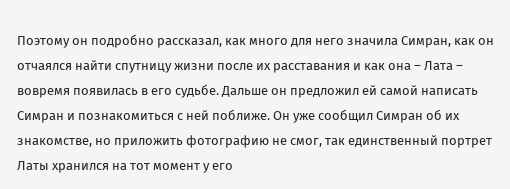Поэтому он подробно рассказал, как много для него значила Симран, как он отчаялся найти спутницу жизни после их расставания и как она – Лата – вовремя появилась в его судьбе. Дальше он предложил ей самой написать Симран и познакомиться с ней поближе. Он уже сообщил Симран об их знакомстве, но приложить фотографию не смог, так единственный портрет Латы хранился на тот момент у его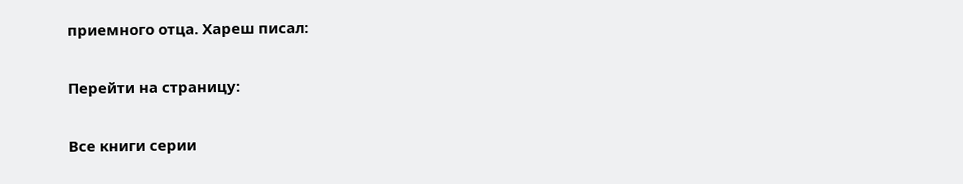приемного отца. Хареш писал:

Перейти на страницу:

Все книги серии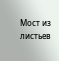Мост из листьев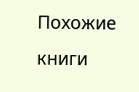Похожие книги